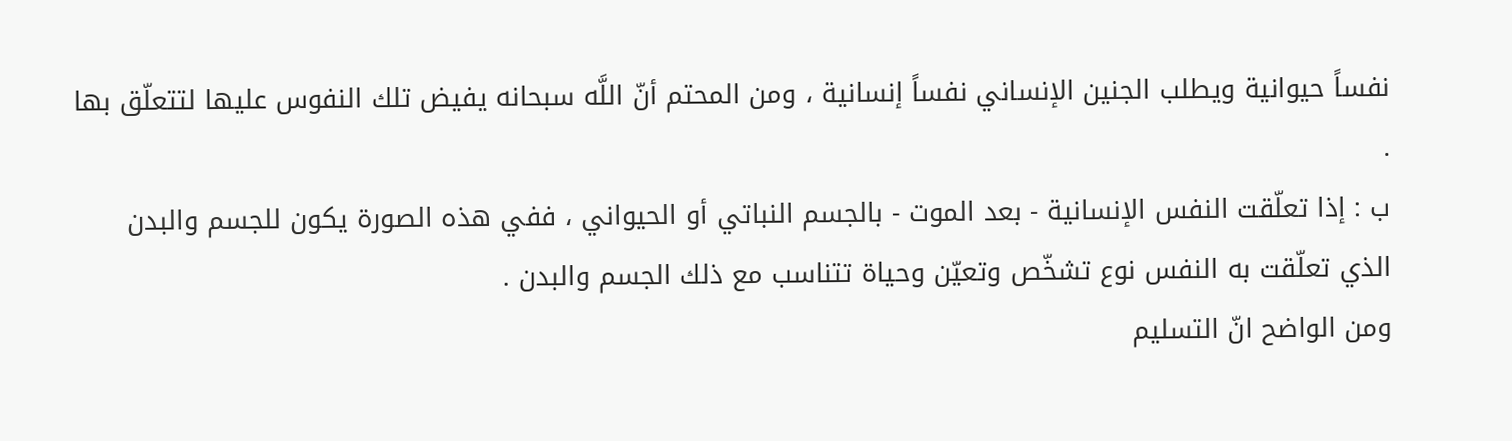نفساً حيوانية ويطلب الجنين الإنساني نفساً إنسانية ، ومن المحتم أنّ اللَّه سبحانه يفيض تلك النفوس عليها لتتعلّق بها .
ب : إذا تعلّقت النفس الإنسانية - بعد الموت - بالجسم النباتي أو الحيواني ، ففي هذه الصورة يكون للجسم والبدن الذي تعلّقت به النفس نوع تشخّص وتعيّن وحياة تتناسب مع ذلك الجسم والبدن .
ومن الواضح انّ التسليم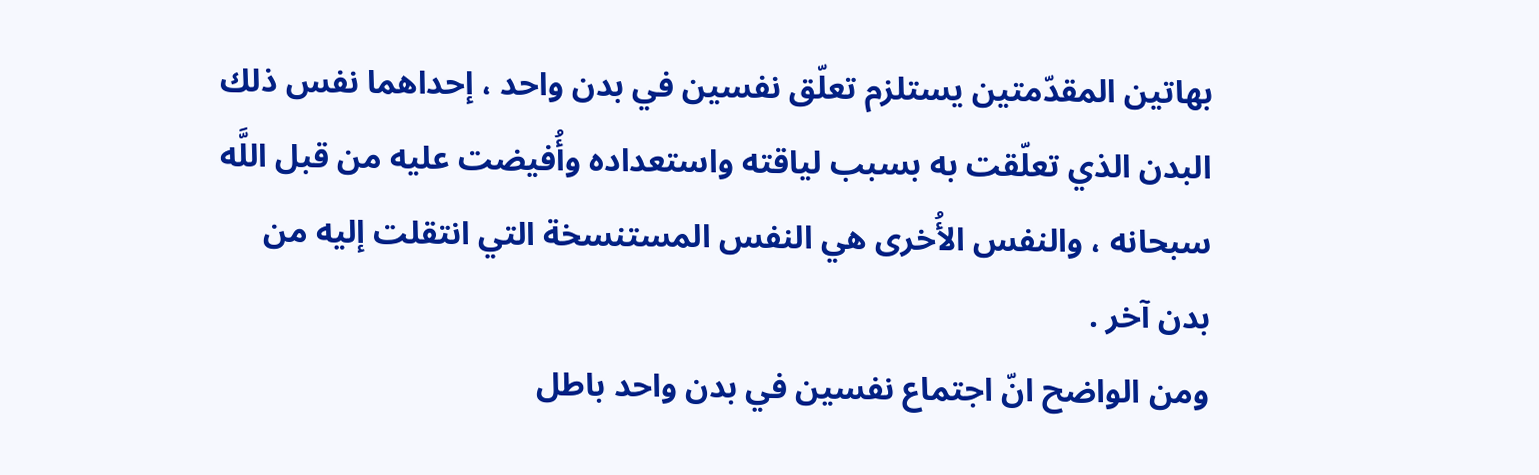بهاتين المقدّمتين يستلزم تعلّق نفسين في بدن واحد ، إحداهما نفس ذلك البدن الذي تعلّقت به بسبب لياقته واستعداده وأُفيضت عليه من قبل اللَّه سبحانه ، والنفس الأُخرى هي النفس المستنسخة التي انتقلت إليه من بدن آخر .
ومن الواضح انّ اجتماع نفسين في بدن واحد باطل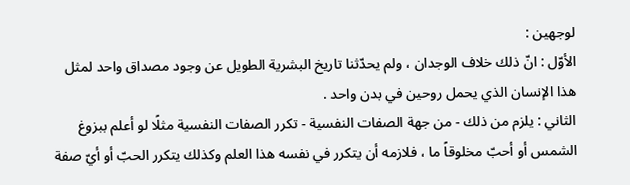لوجهين :
الأوّل : انّ ذلك خلاف الوجدان ، ولم يحدّثنا تاريخ البشرية الطويل عن وجود مصداق واحد لمثل هذا الإنسان الذي يحمل روحين في بدن واحد .
الثاني : يلزم من ذلك - من جهة الصفات النفسية - تكرر الصفات النفسية مثلًا لو أعلم ببزوغ الشمس أو أحبّ مخلوقاً ما ، فلازمه أن يتكرر في نفسه هذا العلم وكذلك يتكرر الحبّ أو أيّ صفة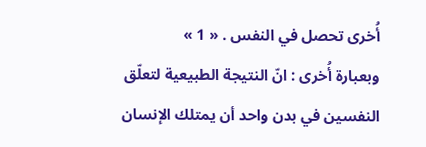أُخرى تحصل في النفس . « 1 »
وبعبارة أُخرى : انّ النتيجة الطبيعية لتعلّق النفسين في بدن واحد أن يمتلك الإنسان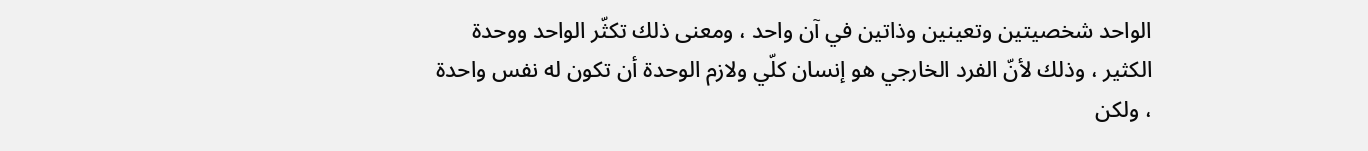الواحد شخصيتين وتعينين وذاتين في آن واحد ، ومعنى ذلك تكثّر الواحد ووحدة الكثير ، وذلك لأنّ الفرد الخارجي هو إنسان كلّي ولازم الوحدة أن تكون له نفس واحدة ، ولكن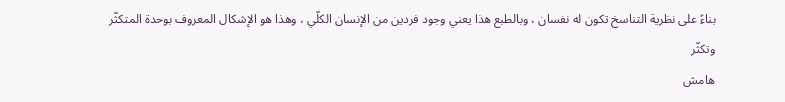بناءً على نظرية التناسخ تكون له نفسان ، وبالطبع هذا يعني وجود فردين من الإنسان الكلّي ، وهذا هو الإشكال المعروف بوحدة المتكثّر وتكثّر
هامش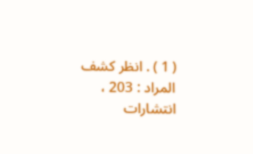( 1 ) . انظر كشف المراد : 203 ، انتشارات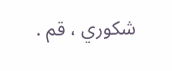شكوري ، قم .